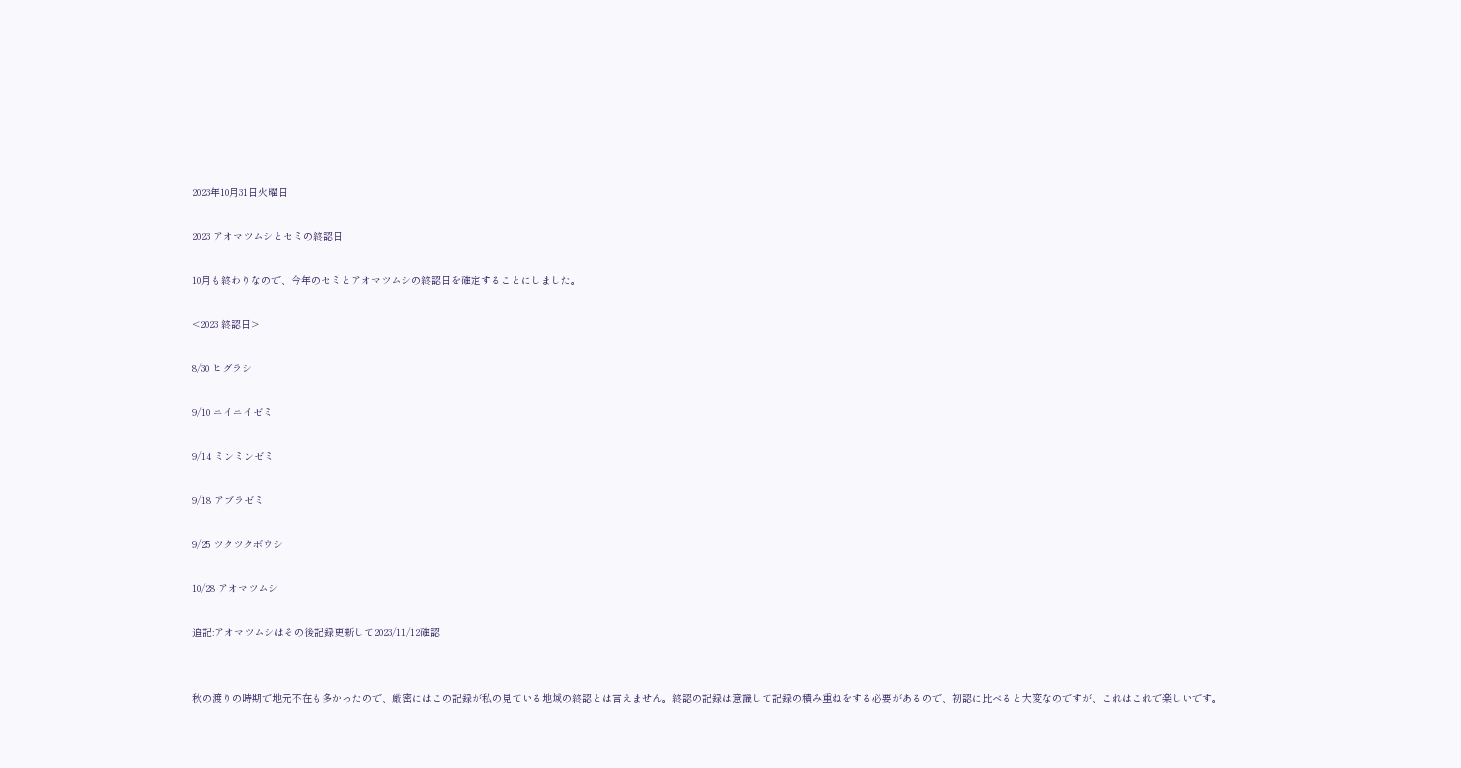2023年10月31日火曜日

2023 アオマツムシとセミの終認日

10月も終わりなので、今年のセミとアオマツムシの終認日を確定することにしました。

<2023 終認日>

8/30 ヒグラシ

9/10 ニイニイゼミ

9/14 ミンミンゼミ

9/18 アブラゼミ

9/25 ツクツクボウシ

10/28 アオマツムシ

追記:アオマツムシはその後記録更新して2023/11/12確認


秋の渡りの時期で地元不在も多かったので、厳密にはこの記録が私の見ている地域の終認とは言えません。終認の記録は意識して記録の積み重ねをする必要があるので、初認に比べると大変なのですが、これはこれで楽しいです。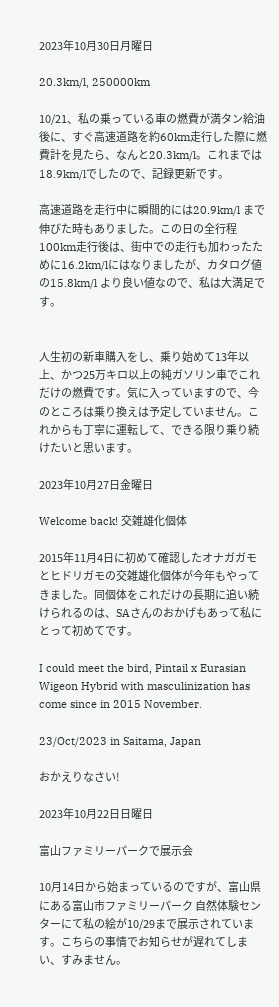2023年10月30日月曜日

20.3km/l, 250000km

10/21、私の乗っている車の燃費が満タン給油後に、すぐ高速道路を約60km走行した際に燃費計を見たら、なんと20.3km/l。これまでは18.9km/lでしたので、記録更新です。

高速道路を走行中に瞬間的には20.9km/l まで伸びた時もありました。この日の全行程100km走行後は、街中での走行も加わったために16.2km/lにはなりましたが、カタログ値の15.8km/l より良い値なので、私は大満足です。


人生初の新車購入をし、乗り始めて13年以上、かつ25万キロ以上の純ガソリン車でこれだけの燃費です。気に入っていますので、今のところは乗り換えは予定していません。これからも丁寧に運転して、できる限り乗り続けたいと思います。

2023年10月27日金曜日

Welcome back! 交雑雄化個体

2015年11月4日に初めて確認したオナガガモとヒドリガモの交雑雄化個体が今年もやってきました。同個体をこれだけの長期に追い続けられるのは、SAさんのおかげもあって私にとって初めてです。

I could meet the bird, Pintail x Eurasian Wigeon Hybrid with masculinization has come since in 2015 November.

23/Oct/2023 in Saitama, Japan

おかえりなさい!

2023年10月22日日曜日

富山ファミリーパークで展示会

10月14日から始まっているのですが、富山県にある富山市ファミリーパーク 自然体験センターにて私の絵が10/29まで展示されています。こちらの事情でお知らせが遅れてしまい、すみません。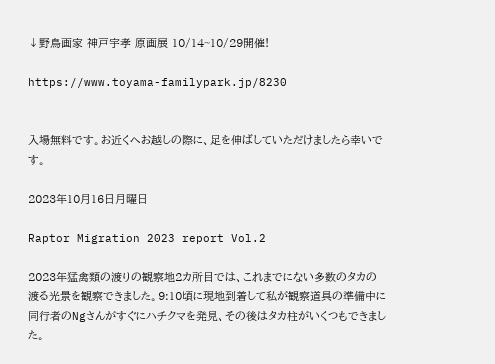↓野鳥画家 神戸宇孝 原画展 10/14~10/29開催!

https://www.toyama-familypark.jp/8230


入場無料です。お近くへお越しの際に、足を伸ばしていただけましたら幸いです。

2023年10月16日月曜日

Raptor Migration 2023 report Vol.2

2023年猛禽類の渡りの観察地2カ所目では、これまでにない多数のタカの渡る光景を観察できました。9:10頃に現地到着して私が観察道具の準備中に同行者のNgさんがすぐにハチクマを発見、その後はタカ柱がいくつもできました。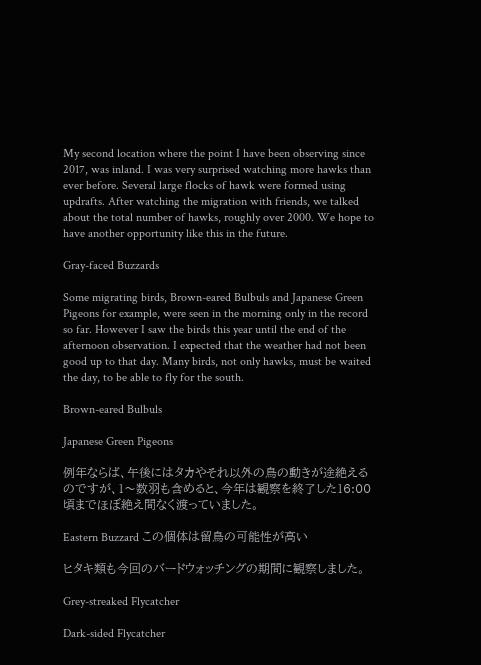My second location where the point I have been observing since 2017, was inland. I was very surprised watching more hawks than ever before. Several large flocks of hawk were formed using updrafts. After watching the migration with friends, we talked about the total number of hawks, roughly over 2000. We hope to have another opportunity like this in the future.

Gray-faced Buzzards

Some migrating birds, Brown-eared Bulbuls and Japanese Green Pigeons for example, were seen in the morning only in the record so far. However I saw the birds this year until the end of the afternoon observation. I expected that the weather had not been good up to that day. Many birds, not only hawks, must be waited the day, to be able to fly for the south.

Brown-eared Bulbuls

Japanese Green Pigeons

例年ならば、午後にはタカやそれ以外の鳥の動きが途絶えるのですが、1〜数羽も含めると、今年は観察を終了した16:00頃までほぼ絶え間なく渡っていました。

Eastern Buzzard この個体は留鳥の可能性が高い

ヒタキ類も今回のバードウォッチングの期間に観察しました。

Grey-streaked Flycatcher

Dark-sided Flycatcher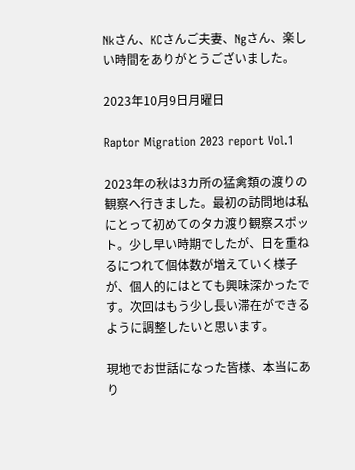Nkさん、KCさんご夫妻、Ngさん、楽しい時間をありがとうございました。

2023年10月9日月曜日

Raptor Migration 2023 report Vol.1

2023年の秋は3カ所の猛禽類の渡りの観察へ行きました。最初の訪問地は私にとって初めてのタカ渡り観察スポット。少し早い時期でしたが、日を重ねるにつれて個体数が増えていく様子が、個人的にはとても興味深かったです。次回はもう少し長い滞在ができるように調整したいと思います。

現地でお世話になった皆様、本当にあり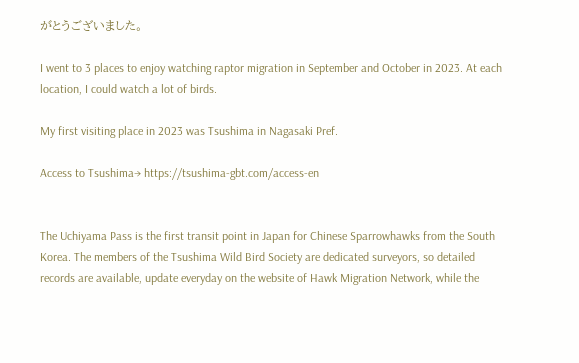がとうございました。

I went to 3 places to enjoy watching raptor migration in September and October in 2023. At each location, I could watch a lot of birds.

My first visiting place in 2023 was Tsushima in Nagasaki Pref.

Access to Tsushima→ https://tsushima-gbt.com/access-en


The Uchiyama Pass is the first transit point in Japan for Chinese Sparrowhawks from the South Korea. The members of the Tsushima Wild Bird Society are dedicated surveyors, so detailed records are available, update everyday on the website of Hawk Migration Network, while the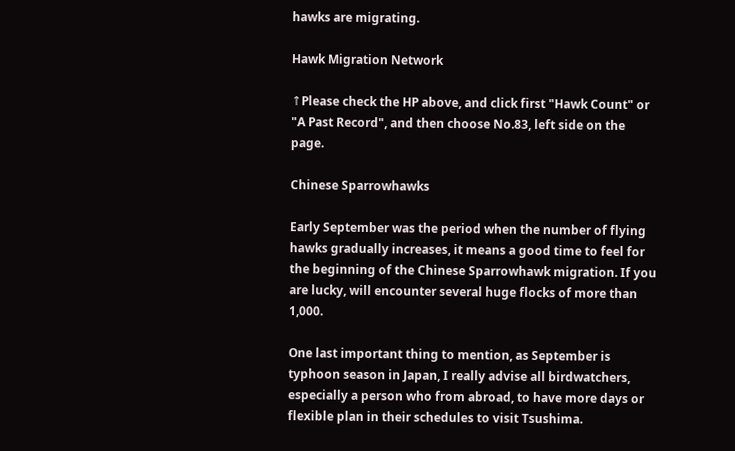hawks are migrating.

Hawk Migration Network

↑Please check the HP above, and click first "Hawk Count" or "A Past Record", and then choose No.83, left side on the page.

Chinese Sparrowhawks

Early September was the period when the number of flying hawks gradually increases, it means a good time to feel for the beginning of the Chinese Sparrowhawk migration. If you are lucky, will encounter several huge flocks of more than 1,000.

One last important thing to mention, as September is typhoon season in Japan, I really advise all birdwatchers, especially a person who from abroad, to have more days or flexible plan in their schedules to visit Tsushima.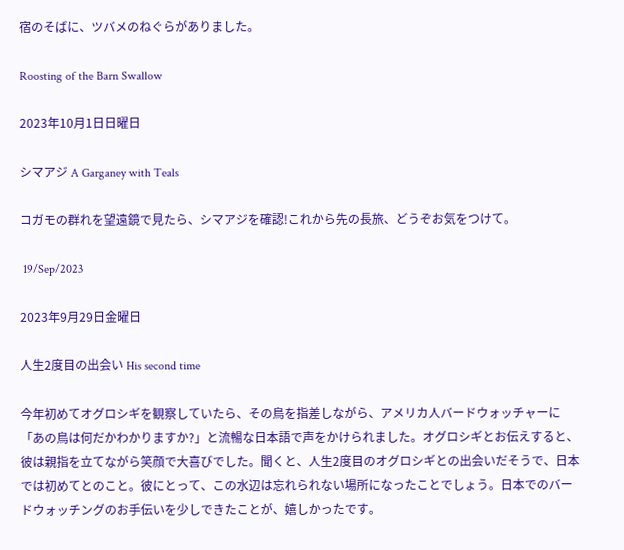宿のそばに、ツバメのねぐらがありました。

Roosting of the Barn Swallow

2023年10月1日日曜日

シマアジ A Garganey with Teals

コガモの群れを望遠鏡で見たら、シマアジを確認!これから先の長旅、どうぞお気をつけて。

 19/Sep/2023

2023年9月29日金曜日

人生2度目の出会い His second time

今年初めてオグロシギを観察していたら、その鳥を指差しながら、アメリカ人バードウォッチャーに「あの鳥は何だかわかりますか?」と流暢な日本語で声をかけられました。オグロシギとお伝えすると、彼は親指を立てながら笑顔で大喜びでした。聞くと、人生2度目のオグロシギとの出会いだそうで、日本では初めてとのこと。彼にとって、この水辺は忘れられない場所になったことでしょう。日本でのバードウォッチングのお手伝いを少しできたことが、嬉しかったです。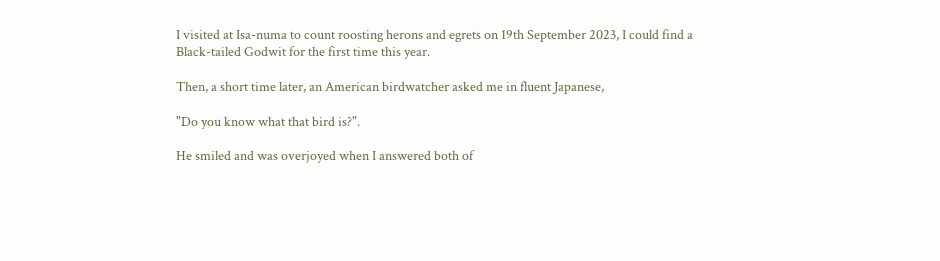I visited at Isa-numa to count roosting herons and egrets on 19th September 2023, I could find a Black-tailed Godwit for the first time this year.

Then, a short time later, an American birdwatcher asked me in fluent Japanese,

"Do you know what that bird is?".

He smiled and was overjoyed when I answered both of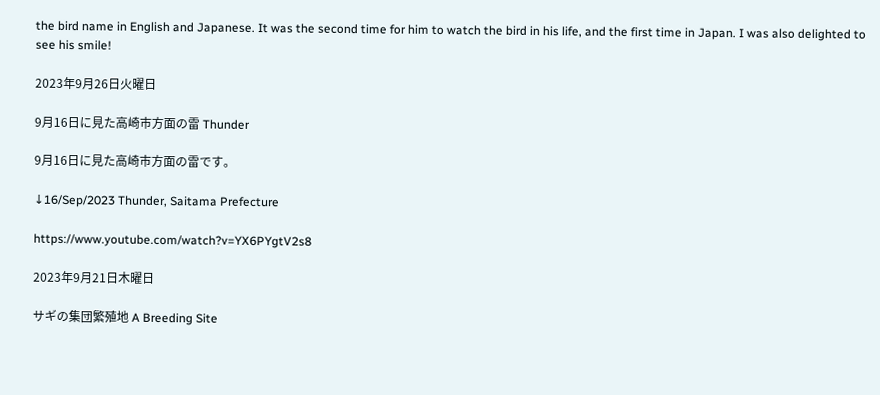the bird name in English and Japanese. It was the second time for him to watch the bird in his life, and the first time in Japan. I was also delighted to see his smile!

2023年9月26日火曜日

9月16日に見た高崎市方面の雷 Thunder

9月16日に見た高崎市方面の雷です。

↓16/Sep/2023 Thunder, Saitama Prefecture

https://www.youtube.com/watch?v=YX6PYgtV2s8

2023年9月21日木曜日

サギの集団繁殖地 A Breeding Site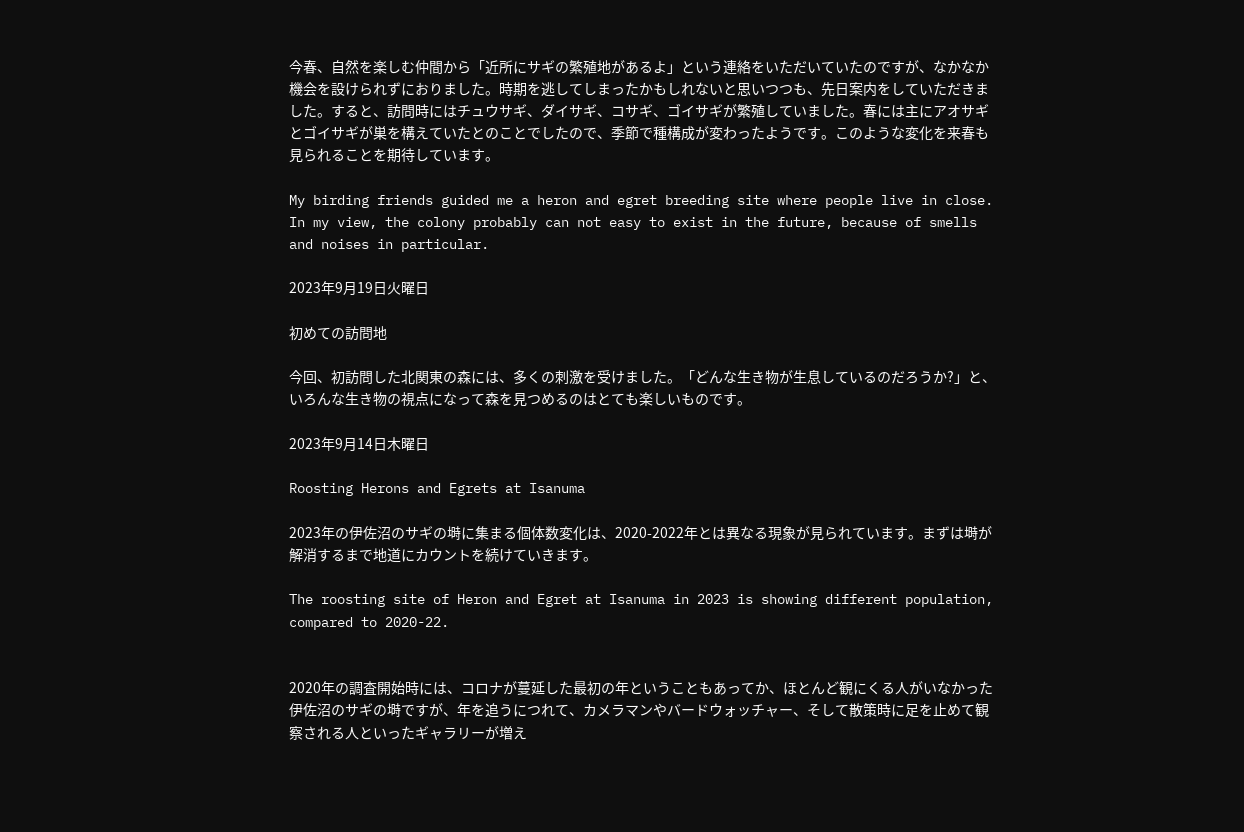今春、自然を楽しむ仲間から「近所にサギの繁殖地があるよ」という連絡をいただいていたのですが、なかなか機会を設けられずにおりました。時期を逃してしまったかもしれないと思いつつも、先日案内をしていただきました。すると、訪問時にはチュウサギ、ダイサギ、コサギ、ゴイサギが繁殖していました。春には主にアオサギとゴイサギが巣を構えていたとのことでしたので、季節で種構成が変わったようです。このような変化を来春も見られることを期待しています。

My birding friends guided me a heron and egret breeding site where people live in close. In my view, the colony probably can not easy to exist in the future, because of smells and noises in particular.

2023年9月19日火曜日

初めての訪問地

今回、初訪問した北関東の森には、多くの刺激を受けました。「どんな生き物が生息しているのだろうか?」と、いろんな生き物の視点になって森を見つめるのはとても楽しいものです。

2023年9月14日木曜日

Roosting Herons and Egrets at Isanuma

2023年の伊佐沼のサギの塒に集まる個体数変化は、2020-2022年とは異なる現象が見られています。まずは塒が解消するまで地道にカウントを続けていきます。

The roosting site of Heron and Egret at Isanuma in 2023 is showing different population, compared to 2020-22.


2020年の調査開始時には、コロナが蔓延した最初の年ということもあってか、ほとんど観にくる人がいなかった伊佐沼のサギの塒ですが、年を追うにつれて、カメラマンやバードウォッチャー、そして散策時に足を止めて観察される人といったギャラリーが増え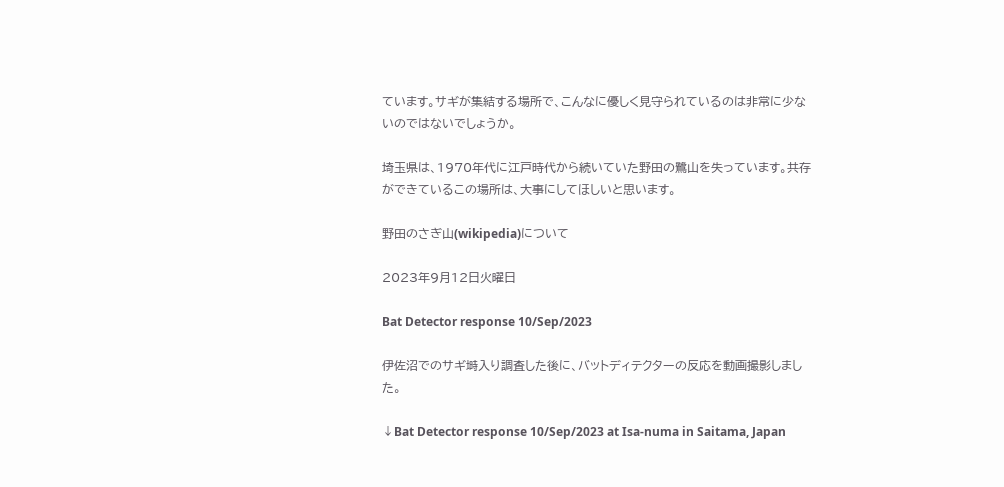ています。サギが集結する場所で、こんなに優しく見守られているのは非常に少ないのではないでしょうか。

埼玉県は、1970年代に江戸時代から続いていた野田の鷺山を失っています。共存ができているこの場所は、大事にしてほしいと思います。

野田のさぎ山(wikipedia)について

2023年9月12日火曜日

Bat Detector response 10/Sep/2023

伊佐沼でのサギ塒入り調査した後に、バットディテクターの反応を動画撮影しました。

↓Bat Detector response 10/Sep/2023 at Isa-numa in Saitama, Japan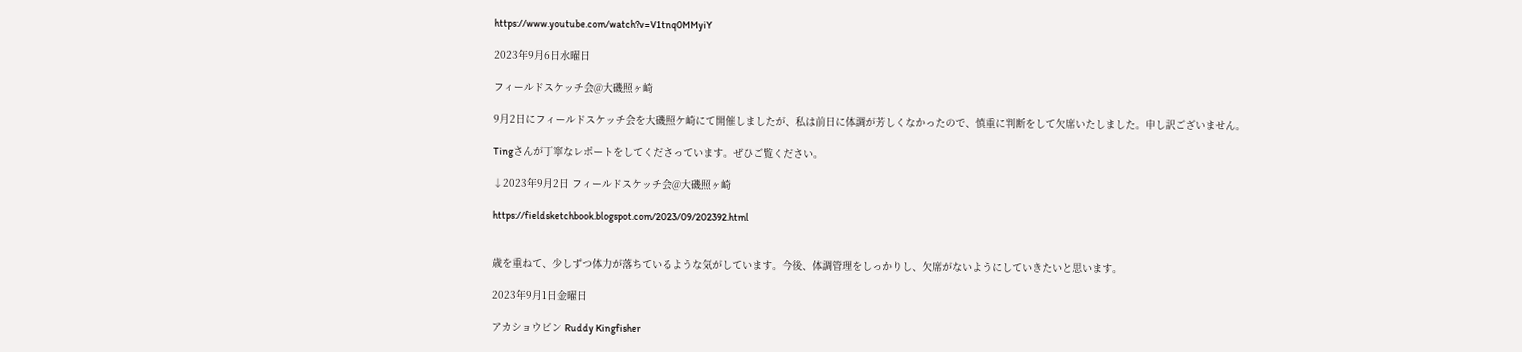https://www.youtube.com/watch?v=V1tnq0MMyiY

2023年9月6日水曜日

フィールドスケッチ会@大磯照ヶ崎

9月2日にフィールドスケッチ会を大磯照ケ崎にて開催しましたが、私は前日に体調が芳しくなかったので、慎重に判断をして欠席いたしました。申し訳ございません。

Tingさんが丁寧なレポートをしてくださっています。ぜひご覧ください。

↓2023年9月2日 フィールドスケッチ会@大磯照ヶ崎

https://fieldsketchbook.blogspot.com/2023/09/202392.html


歳を重ねて、少しずつ体力が落ちているような気がしています。今後、体調管理をしっかりし、欠席がないようにしていきたいと思います。

2023年9月1日金曜日

アカショウビン Ruddy Kingfisher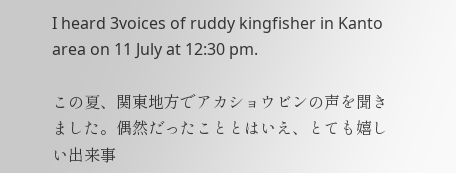I heard 3voices of ruddy kingfisher in Kanto area on 11 July at 12:30 pm.

この夏、関東地方でアカショウビンの声を聞きました。偶然だったこととはいえ、とても嬉しい出来事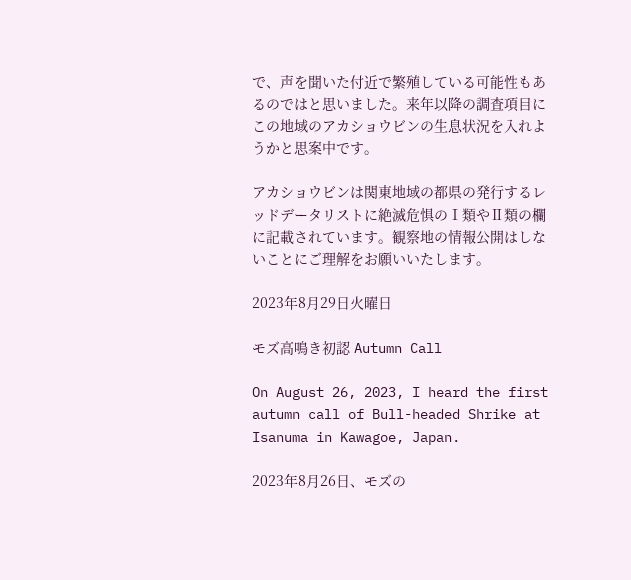で、声を聞いた付近で繁殖している可能性もあるのではと思いました。来年以降の調査項目にこの地域のアカショウビンの生息状況を入れようかと思案中です。

アカショウビンは関東地域の都県の発行するレッドデータリストに絶滅危惧のⅠ類やⅡ類の欄に記載されています。観察地の情報公開はしないことにご理解をお願いいたします。

2023年8月29日火曜日

モズ高鳴き初認 Autumn Call

On August 26, 2023, I heard the first autumn call of Bull-headed Shrike at Isanuma in Kawagoe, Japan.

2023年8月26日、モズの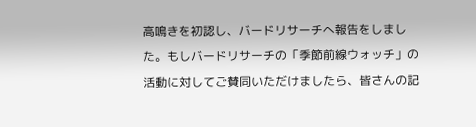高鳴きを初認し、バードリサーチへ報告をしました。もしバードリサーチの「季節前線ウォッチ」の活動に対してご賛同いただけましたら、皆さんの記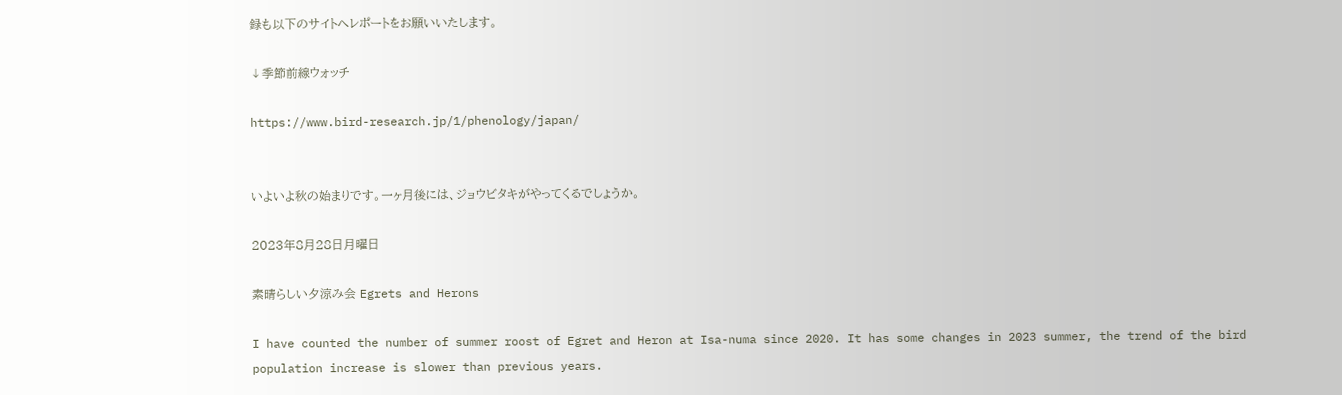録も以下のサイトへレポートをお願いいたします。

↓季節前線ウォッチ

https://www.bird-research.jp/1/phenology/japan/


いよいよ秋の始まりです。一ヶ月後には、ジョウビタキがやってくるでしょうか。

2023年8月28日月曜日

素晴らしい夕涼み会 Egrets and Herons

I have counted the number of summer roost of Egret and Heron at Isa-numa since 2020. It has some changes in 2023 summer, the trend of the bird population increase is slower than previous years.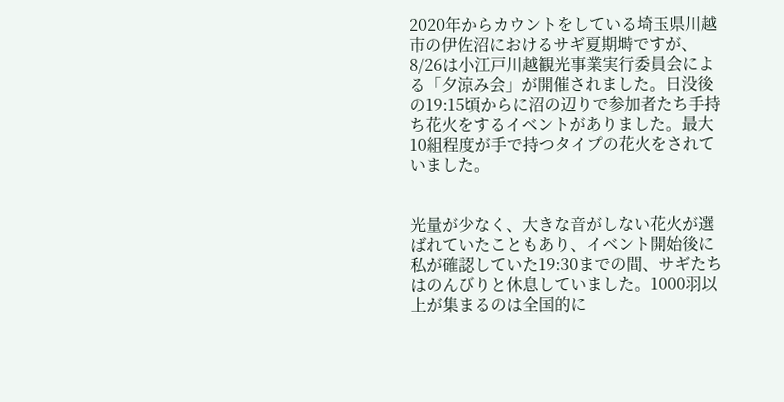2020年からカウントをしている埼玉県川越市の伊佐沼におけるサギ夏期塒ですが、8/26は小江戸川越観光事業実行委員会による「夕涼み会」が開催されました。日没後の19:15頃からに沼の辺りで参加者たち手持ち花火をするイベントがありました。最大10組程度が手で持つタイプの花火をされていました。


光量が少なく、大きな音がしない花火が選ばれていたこともあり、イベント開始後に私が確認していた19:30までの間、サギたちはのんびりと休息していました。1000羽以上が集まるのは全国的に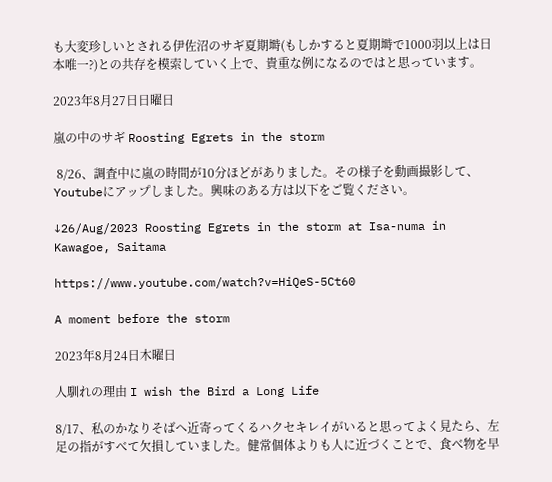も大変珍しいとされる伊佐沼のサギ夏期塒(もしかすると夏期塒で1000羽以上は日本唯一?)との共存を模索していく上で、貴重な例になるのではと思っています。

2023年8月27日日曜日

嵐の中のサギ Roosting Egrets in the storm

 8/26、調査中に嵐の時間が10分ほどがありました。その様子を動画撮影して、Youtubeにアップしました。興味のある方は以下をご覧ください。

↓26/Aug/2023 Roosting Egrets in the storm at Isa-numa in Kawagoe, Saitama

https://www.youtube.com/watch?v=HiQeS-5Ct60

A moment before the storm

2023年8月24日木曜日

人馴れの理由 I wish the Bird a Long Life

8/17、私のかなりそばへ近寄ってくるハクセキレイがいると思ってよく見たら、左足の指がすべて欠損していました。健常個体よりも人に近づくことで、食べ物を早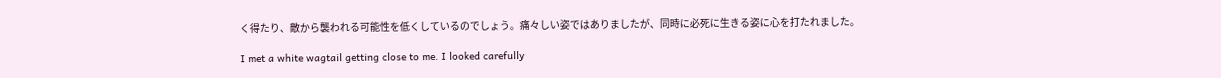く得たり、敵から襲われる可能性を低くしているのでしょう。痛々しい姿ではありましたが、同時に必死に生きる姿に心を打たれました。

I met a white wagtail getting close to me. I looked carefully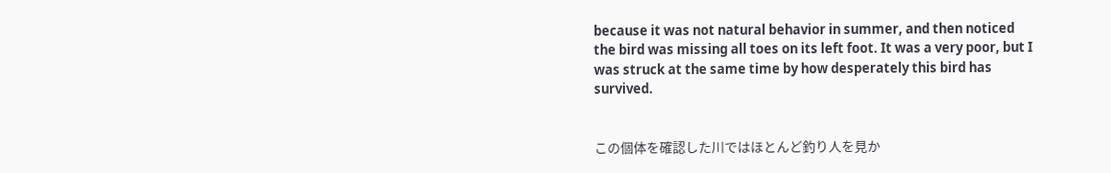because it was not natural behavior in summer, and then noticed the bird was missing all toes on its left foot. It was a very poor, but I was struck at the same time by how desperately this bird has survived.


この個体を確認した川ではほとんど釣り人を見か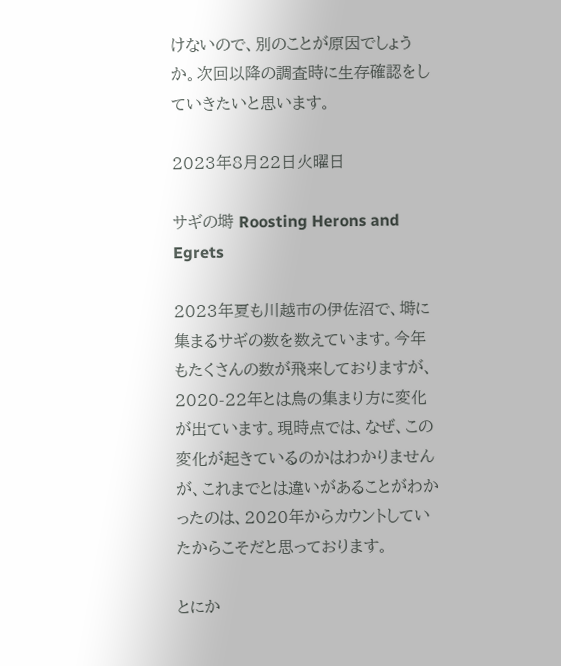けないので、別のことが原因でしょうか。次回以降の調査時に生存確認をしていきたいと思います。

2023年8月22日火曜日

サギの塒 Roosting Herons and Egrets

2023年夏も川越市の伊佐沼で、塒に集まるサギの数を数えています。今年もたくさんの数が飛来しておりますが、2020-22年とは鳥の集まり方に変化が出ています。現時点では、なぜ、この変化が起きているのかはわかりませんが、これまでとは違いがあることがわかったのは、2020年からカウントしていたからこそだと思っております。

とにか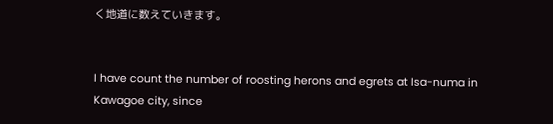く地道に数えていきます。


I have count the number of roosting herons and egrets at Isa-numa in Kawagoe city, since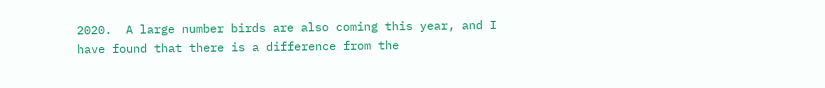2020.  A large number birds are also coming this year, and I have found that there is a difference from the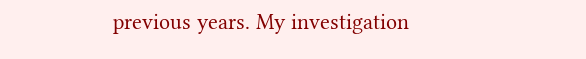previous years. My investigation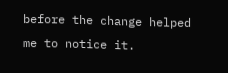before the change helped me to notice it.